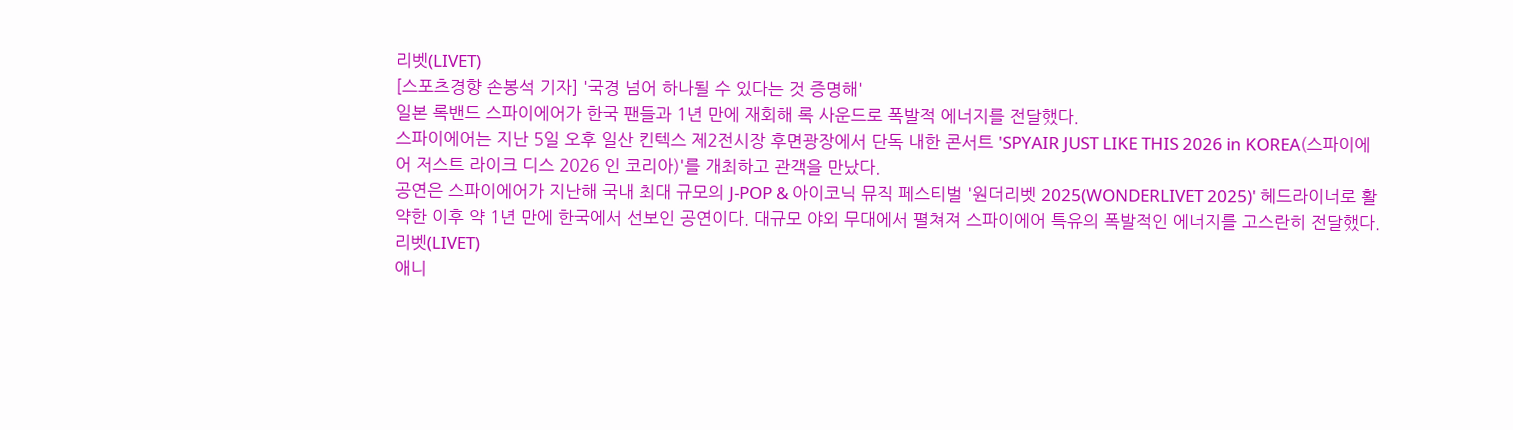리벳(LIVET)
[스포츠경향 손봉석 기자] '국경 넘어 하나될 수 있다는 것 증명해'
일본 록밴드 스파이에어가 한국 팬들과 1년 만에 재회해 록 사운드로 폭발적 에너지를 전달했다.
스파이에어는 지난 5일 오후 일산 킨텍스 제2전시장 후면광장에서 단독 내한 콘서트 'SPYAIR JUST LIKE THIS 2026 in KOREA(스파이에어 저스트 라이크 디스 2026 인 코리아)'를 개최하고 관객을 만났다.
공연은 스파이에어가 지난해 국내 최대 규모의 J-POP & 아이코닉 뮤직 페스티벌 '원더리벳 2025(WONDERLIVET 2025)' 헤드라이너로 활약한 이후 약 1년 만에 한국에서 선보인 공연이다. 대규모 야외 무대에서 펼쳐져 스파이에어 특유의 폭발적인 에너지를 고스란히 전달했다.
리벳(LIVET)
애니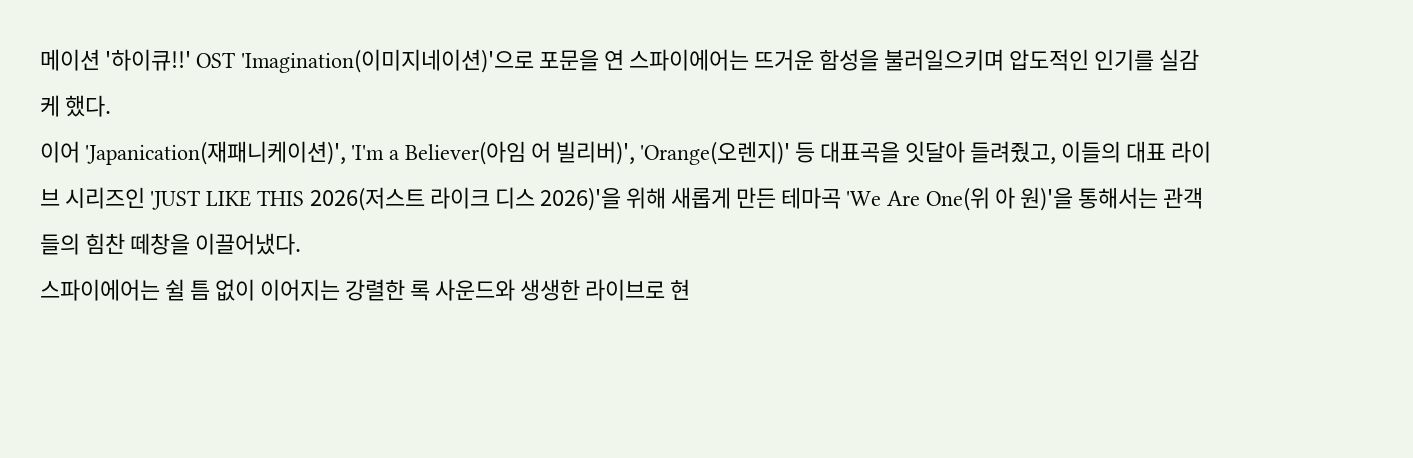메이션 '하이큐!!' OST 'Imagination(이미지네이션)'으로 포문을 연 스파이에어는 뜨거운 함성을 불러일으키며 압도적인 인기를 실감케 했다.
이어 'Japanication(재패니케이션)', 'I'm a Believer(아임 어 빌리버)', 'Orange(오렌지)' 등 대표곡을 잇달아 들려줬고, 이들의 대표 라이브 시리즈인 'JUST LIKE THIS 2026(저스트 라이크 디스 2026)'을 위해 새롭게 만든 테마곡 'We Are One(위 아 원)'을 통해서는 관객들의 힘찬 떼창을 이끌어냈다.
스파이에어는 쉴 틈 없이 이어지는 강렬한 록 사운드와 생생한 라이브로 현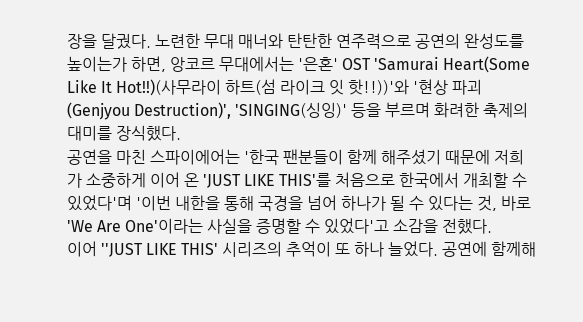장을 달궜다. 노련한 무대 매너와 탄탄한 연주력으로 공연의 완성도를 높이는가 하면, 앙코르 무대에서는 '은혼' OST 'Samurai Heart(Some Like It Hot!!)(사무라이 하트(섬 라이크 잇 핫!!))'와 '현상 파괴(Genjyou Destruction)', 'SINGING(싱잉)' 등을 부르며 화려한 축제의 대미를 장식했다.
공연을 마친 스파이에어는 '한국 팬분들이 함께 해주셨기 때문에 저희가 소중하게 이어 온 'JUST LIKE THIS'를 처음으로 한국에서 개최할 수 있었다'며 '이번 내한을 통해 국경을 넘어 하나가 될 수 있다는 것, 바로 'We Are One'이라는 사실을 증명할 수 있었다'고 소감을 전했다.
이어 ''JUST LIKE THIS' 시리즈의 추억이 또 하나 늘었다. 공연에 함께해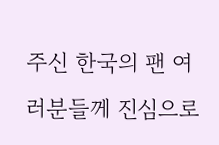주신 한국의 팬 여러분들께 진심으로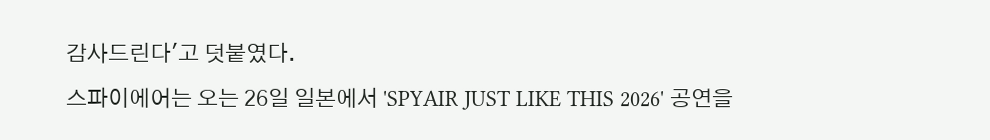감사드린다'고 덧붙였다.
스파이에어는 오는 26일 일본에서 'SPYAIR JUST LIKE THIS 2026' 공연을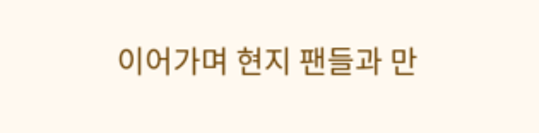이어가며 현지 팬들과 만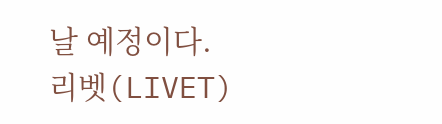날 예정이다.
리벳(LIVET)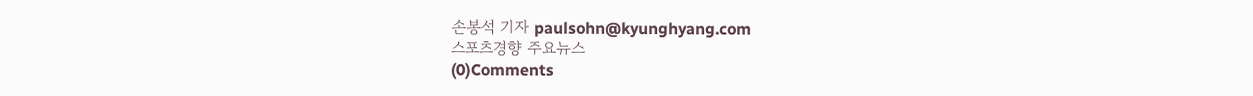손봉석 기자 paulsohn@kyunghyang.com
스포츠경향 주요뉴스
(0)Comments